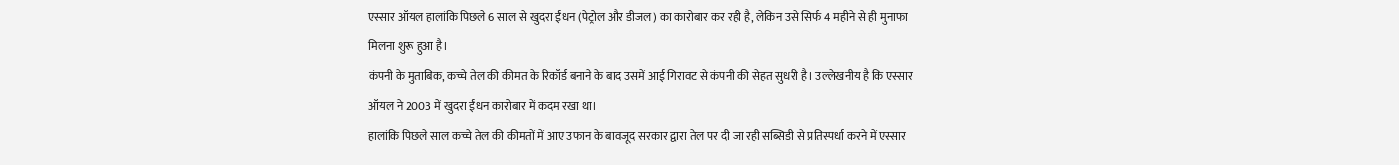एस्सार ऑयल हालांकि पिछले 6 साल से खुदरा ईंधन (पेट्रोल और डीजल) का कारोबार कर रही है, लेकिन उसे सिर्फ 4 महीने से ही मुनाफा मिलना शुरू हुआ है।
कंपनी के मुताबिक, कच्चे तेल की कीमत के रिकॉर्ड बनाने के बाद उसमें आई गिरावट से कंपनी की सेहत सुधरी है। उल्लेखनीय है कि एस्सार ऑयल ने 2003 में खुदरा ईंधन कारोबार में कदम रखा था।
हालांकि पिछले साल कच्चे तेल की कीमतों में आए उफान के बावजूद सरकार द्वारा तेल पर दी जा रही सब्सिडी से प्रतिस्पर्धा करने में एस्सार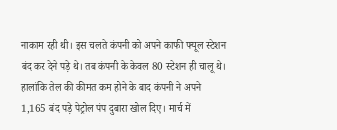नाकाम रही थी। इस चलते कंपनी को अपने काफी फ्यूल स्टेशन बंद कर देने पड़े थे। तब कंपनी के केवल 80 स्टेशन ही चालू थे।
हालांकि तेल की कीमत कम होने के बाद कंपनी ने अपने 1,165 बंद पड़े पेट्रोल पंप दुबारा खोल दिए। मार्च में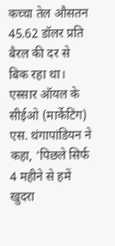कच्चा तेल औसतन 45.62 डॉलर प्रति बैरल की दर से बिक रहा था।
एस्सार ऑयल के सीईओ (मार्केटिंग) एस. थंगापांडियन ने कहा, ‘पिछले सिर्फ 4 महीने से हमें खुदरा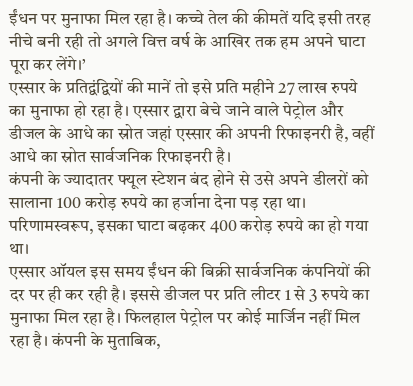ईंधन पर मुनाफा मिल रहा है। कच्चे तेल की कीमतें यदि इसी तरह नीचे बनी रही तो अगले वित्त वर्ष के आखिर तक हम अपने घाटा पूरा कर लेंगे।’
एस्सार के प्रतिद्वंद्वियों की मानें तो इसे प्रति महीने 27 लाख रुपये का मुनाफा हो रहा है। एस्सार द्वारा बेचे जाने वाले पेट्रोल और डीजल के आधे का स्रोत जहां एस्सार की अपनी रिफाइनरी है, वहीं आधे का स्रोत सार्वजनिक रिफाइनरी है।
कंपनी के ज्यादातर फ्यूल स्टेशन बंद होने से उसे अपने डीलरों को सालाना 100 करोड़ रुपये का हर्जाना देना पड़ रहा था। परिणामस्वरूप, इसका घाटा बढ़कर 400 करोड़ रुपये का हो गया था।
एस्सार ऑयल इस समय ईंधन की बिक्री सार्वजनिक कंपनियों की दर पर ही कर रही है। इससे डीजल पर प्रति लीटर 1 से 3 रुपये का मुनाफा मिल रहा है। फिलहाल पेट्रोल पर कोई मार्जिन नहीं मिल रहा है। कंपनी के मुताबिक,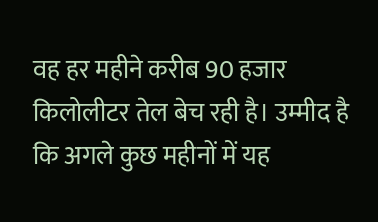वह हर महीने करीब 90 हजार किलोलीटर तेल बेच रही है। उम्मीद है कि अगले कुछ महीनों में यह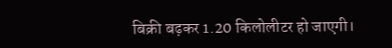बिक्री बढ़कर 1.20 किलोलीटर हो जाएगी।